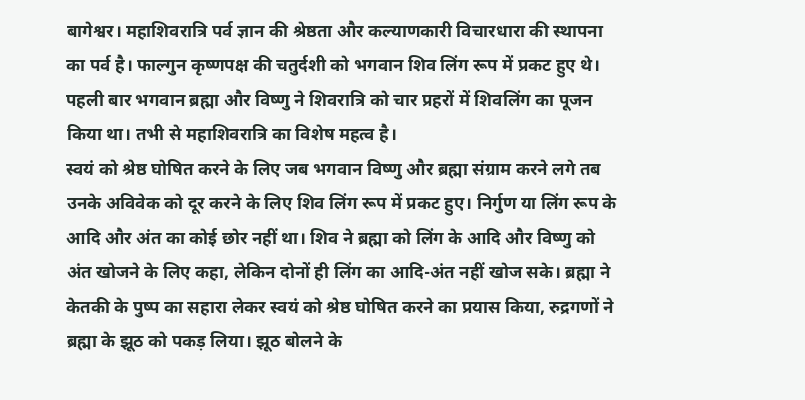बागेश्वर। महाशिवरात्रि पर्व ज्ञान की श्रेष्ठता और कल्याणकारी विचारधारा की स्थापना का पर्व है। फाल्गुन कृष्णपक्ष की चतुर्दशी को भगवान शिव लिंग रूप में प्रकट हुए थे। पहली बार भगवान ब्रह्मा और विष्णु ने शिवरात्रि को चार प्रहरों में शिवलिंग का पूजन किया था। तभी से महाशिवरात्रि का विशेष महत्व है।
स्वयं को श्रेष्ठ घोषित करने के लिए जब भगवान विष्णु और ब्रह्मा संग्राम करने लगे तब उनके अविवेक को दूर करने के लिए शिव लिंग रूप में प्रकट हुए। निर्गुण या लिंग रूप के आदि और अंत का कोई छोर नहीं था। शिव ने ब्रह्मा को लिंग के आदि और विष्णु को अंत खोजने के लिए कहा, लेकिन दोनों ही लिंग का आदि-अंत नहीं खोज सके। ब्रह्मा ने केतकी के पुष्प का सहारा लेकर स्वयं को श्रेष्ठ घोषित करने का प्रयास किया, रुद्रगणों ने ब्रह्मा के झूठ को पकड़ लिया। झूठ बोलने के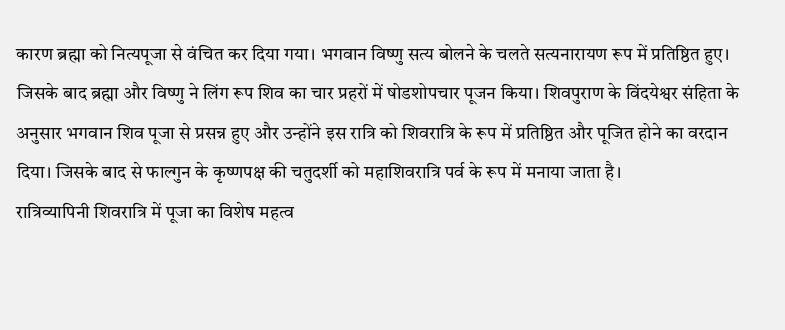कारण ब्रह्मा को नित्यपूजा से वंचित कर दिया गया। भगवान विष्णु सत्य बोलने के चलते सत्यनारायण रूप में प्रतिष्ठित हुए। जिसके बाद ब्रह्मा और विष्णु ने लिंग रूप शिव का चार प्रहरों में षोडशोपचार पूजन किया। शिवपुराण के विंदयेश्वर संहिता के अनुसार भगवान शिव पूजा से प्रसन्न हुए और उन्होंने इस रात्रि को शिवरात्रि के रूप में प्रतिष्ठित और पूजित होने का वरदान दिया। जिसके बाद से फाल्गुन के कृष्णपक्ष की चतुदर्शी को महाशिवरात्रि पर्व के रूप में मनाया जाता है।
रात्रिव्यापिनी शिवरात्रि में पूजा का विशेष महत्व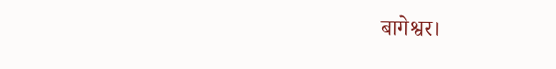बागेश्वर।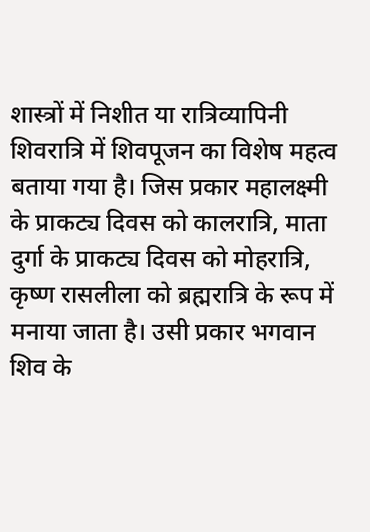शास्त्रों में निशीत या रात्रिव्यापिनी शिवरात्रि में शिवपूजन का विशेष महत्व बताया गया है। जिस प्रकार महालक्ष्मी के प्राकट्य दिवस को कालरात्रि, माता दुर्गा के प्राकट्य दिवस को मोहरात्रि, कृष्ण रासलीला को ब्रह्मरात्रि के रूप में मनाया जाता है। उसी प्रकार भगवान शिव के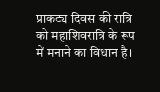प्राकट्य दिवस की रात्रि को महाशिवरात्रि के रूप में मनाने का विधान है।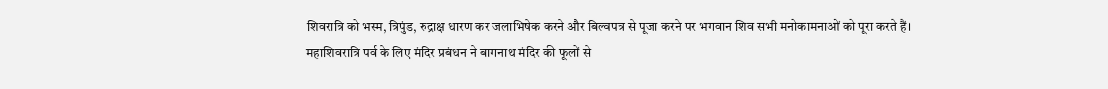शिवरात्रि को भस्म, त्रिपुंड, रुद्राक्ष धारण कर जलाभिषेक करने और बिल्वपत्र से पूजा करने पर भगवान शिव सभी मनोकामनाओं को पूरा करते हैं।
महाशिवरात्रि पर्व के लिए मंदिर प्रबंधन ने बागनाथ मंदिर की फूलों से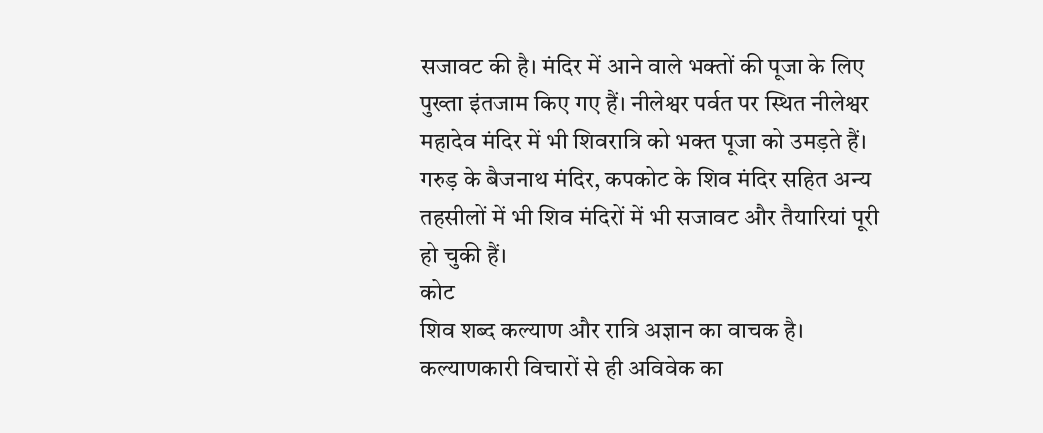सजावट की है। मंदिर में आने वाले भक्तों की पूजा के लिए पुख्ता इंतजाम किए गए हैं। नीलेश्वर पर्वत पर स्थित नीलेश्वर महादेव मंदिर में भी शिवरात्रि को भक्त पूजा को उमड़ते हैं। गरुड़ के बैजनाथ मंदिर, कपकोट के शिव मंदिर सहित अन्य तहसीलों में भी शिव मंदिरों में भी सजावट और तैयारियां पूरी हो चुकी हैं।
कोट
शिव शब्द कल्याण और रात्रि अज्ञान का वाचक है। कल्याणकारी विचारों से ही अविवेक का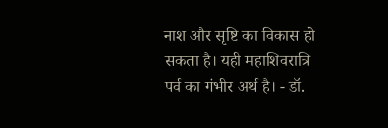नाश और सृष्टि का विकास हो सकता है। यही महाशिवरात्रि पर्व का गंभीर अर्थ है। - डॉ.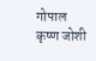गोपाल कृष्ण जोशी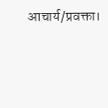आचार्य/प्रवक्ता।